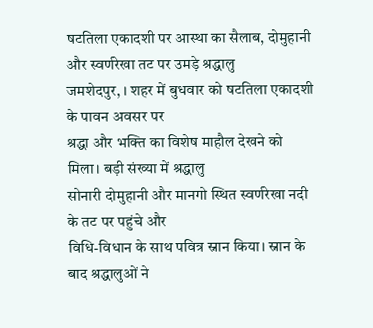षटतिला एकादशी पर आस्था का सैलाब, दोमुहानी और स्वर्णरेखा तट पर उमड़े श्रद्धालु
जमशेदपुर, । शहर में बुधवार को षटतिला एकादशी के पावन अवसर पर
श्रद्धा और भक्ति का विशेष माहौल देखने को मिला। बड़ी संख्या में श्रद्धालु
सोनारी दोमुहानी और मानगो स्थित स्वर्णरेखा नदी के तट पर पहुंचे और
विधि-विधान के साथ पवित्र स्नान किया। स्नान के बाद श्रद्धालुओं ने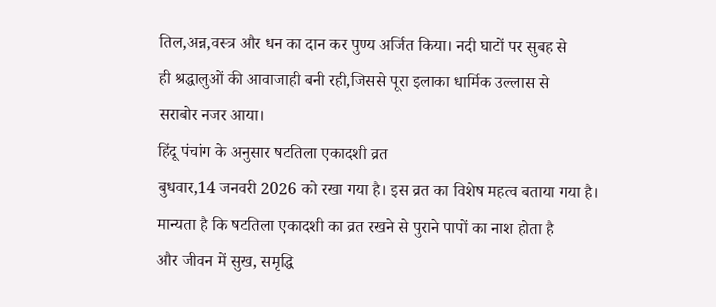तिल,अन्न,वस्त्र और धन का दान कर पुण्य अर्जित किया। नदी घाटों पर सुबह से
ही श्रद्धालुओं की आवाजाही बनी रही,जिससे पूरा इलाका धार्मिक उल्लास से
सराबोर नजर आया।
हिंदू पंचांग के अनुसार षटतिला एकादशी व्रत
बुधवार,14 जनवरी 2026 को रखा गया है। इस व्रत का विशेष महत्व बताया गया है।
मान्यता है कि षटतिला एकादशी का व्रत रखने से पुराने पापों का नाश होता है
और जीवन में सुख, समृद्धि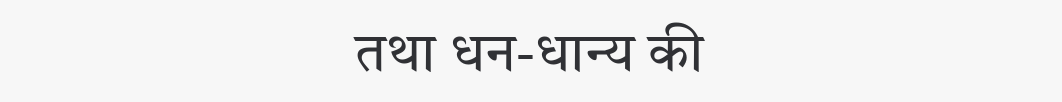तथा धन-धान्य की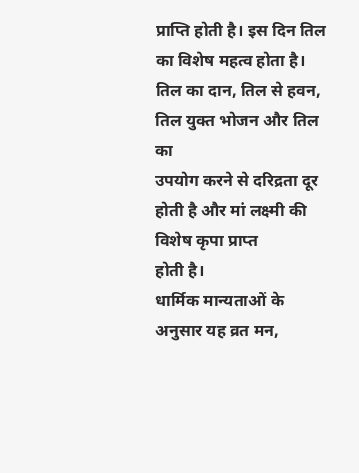प्राप्ति होती है। इस दिन तिल
का विशेष महत्व होता है। तिल का दान, तिल से हवन, तिल युक्त भोजन और तिल का
उपयोग करने से दरिद्रता दूर होती है और मां लक्ष्मी की विशेष कृपा प्राप्त
होती है।
धार्मिक मान्यताओं के अनुसार यह व्रत मन,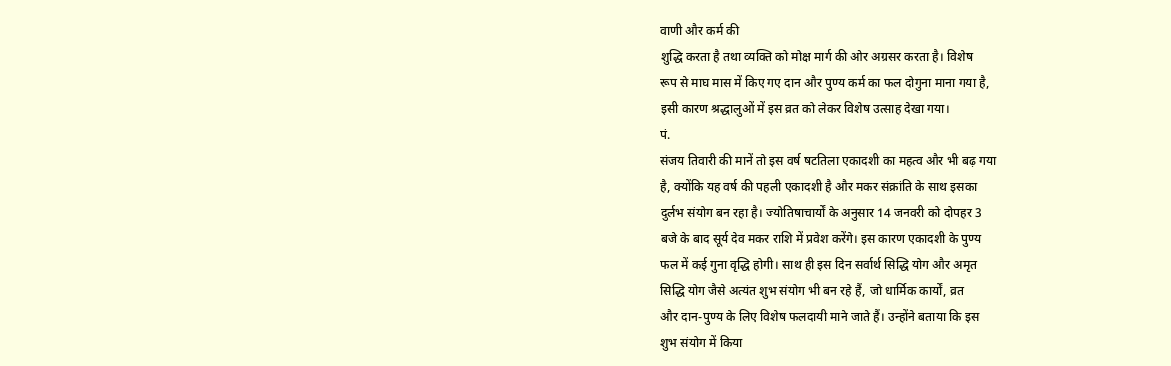वाणी और कर्म की
शुद्धि करता है तथा व्यक्ति को मोक्ष मार्ग की ओर अग्रसर करता है। विशेष
रूप से माघ मास में किए गए दान और पुण्य कर्म का फल दोगुना माना गया है,
इसी कारण श्रद्धालुओं में इस व्रत को लेकर विशेष उत्साह देखा गया।
पं.
संजय तिवारी की मानें तो इस वर्ष षटतिला एकादशी का महत्व और भी बढ़ गया
है, क्योंकि यह वर्ष की पहली एकादशी है और मकर संक्रांति के साथ इसका
दुर्लभ संयोग बन रहा है। ज्योतिषाचार्यों के अनुसार 14 जनवरी को दोपहर 3
बजे के बाद सूर्य देव मकर राशि में प्रवेश करेंगे। इस कारण एकादशी के पुण्य
फल में कई गुना वृद्धि होगी। साथ ही इस दिन सर्वार्थ सिद्धि योग और अमृत
सिद्धि योग जैसे अत्यंत शुभ संयोग भी बन रहे हैं, जो धार्मिक कार्यों, व्रत
और दान-पुण्य के लिए विशेष फलदायी माने जाते हैं। उन्होंने बताया कि इस
शुभ संयोग में किया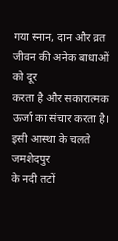गया स्नान, दान और व्रत जीवन की अनेक बाधाओं को दूर
करता है और सकारात्मक ऊर्जा का संचार करता है। इसी आस्था के चलते जमशेदपुर
के नदी तटों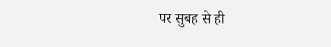पर सुबह से ही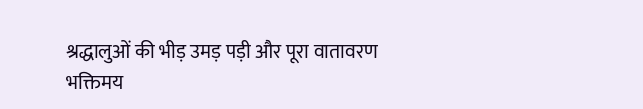श्रद्धालुओं की भीड़ उमड़ पड़ी और पूरा वातावरण
भक्तिमय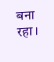बना रहा।